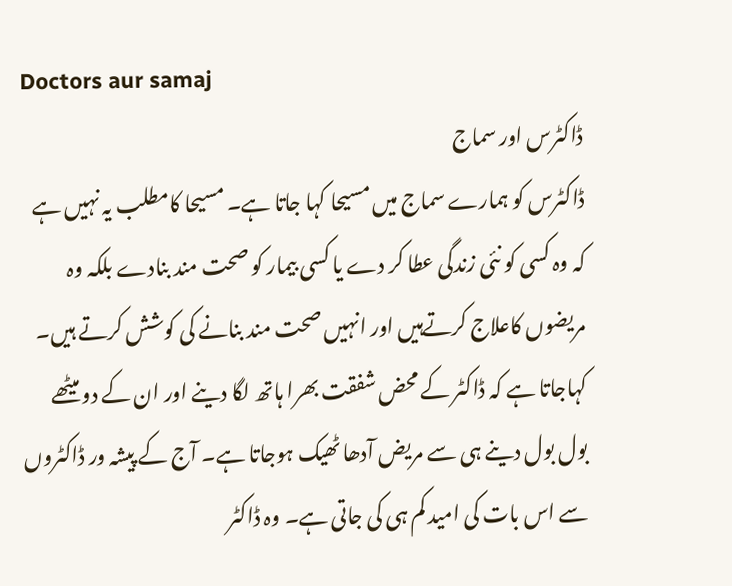Doctors aur samaj
ڈاکٹرس اور سماج
ڈاکٹرس کو ہمارے سماج میں مسیحا کہا جاتا ہے۔ مسیحا کامطلب یہ نہیں ہے کہ وہ کسی کو نئی زندگی عطا کر دے یا کسی بیمار کو صحت مند بنادے بلکہ وہ مریضوں کاعلاج کرتےہیں اور انہیں صحت مند بنانے کی کوشش کرتے ہیں۔ کہاجاتا ہے کہ ڈاکٹر کے محض شفقت بھرا ہاتھ لگا دینے اور ان کے دو میٹھے بول بول دینے ہی سے مریض آدھا ٹھیک ہوجاتا ہے۔ آج کے پیشہ ور ڈاکٹروں سے اس بات کی امید کم ہی کی جاتی ہے۔ وہ ڈاکٹر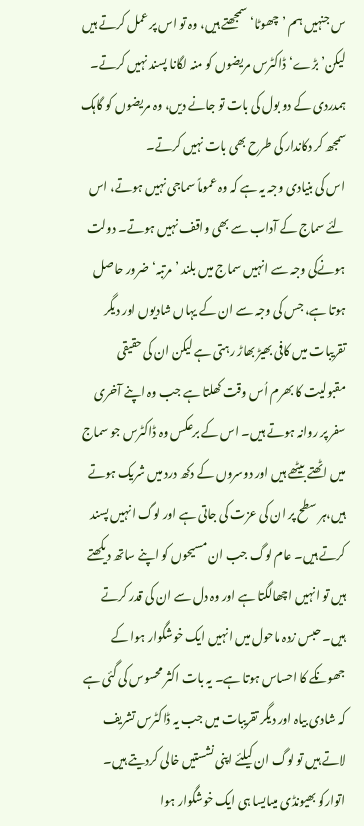س جنہیں ہم ’چھوٹا‘ سمجھتے ہیں، وہ تو اس پر عمل کرتے ہیں لیکن’بڑے‘ڈاکٹرس مریضوں کو منہ لگانا پسند نہیں کرتے۔ ہمدردی کے دو بول کی بات تو جانے دیں، وہ مریضوں کو گاہک سمجھ کر دکاندار کی طرح بھی بات نہیں کرتے۔
اس کی بنیادی وجہ یہ ہے کہ وہ عموماً سماجی نہیں ہوتے، اس لئے سماج کے آداب سے بھی واقف نہیں ہوتے۔ دولت ہونےکی وجہ سے انہیں سماج میں بلند ’مرتبہ‘ضرور حاصل ہوتا ہے، جس کی وجہ سے ان کے یہاں شادیوں اور دیگر تقریبات میں کافی بھیڑ بھاڑ رہتی ہے لیکن ان کی حقیقی مقبولیت کا بھرم اُس وقت کھلتا ہے جب وہ اپنے آخری سفر پر روانہ ہوتے ہیں۔ اس کے برعکس وہ ڈاکٹرس جو سماج میں اٹھتے بیٹھے ہیں اور دوسروں کے دکھ درد میں شریک ہوتے ہیں،ہر سطح پر ان کی عزت کی جاتی ہے اور لوگ انہیں پسند کرتے ہیں۔ عام لوگ جب ان مسیحوں کو اپنے ساتھ دیکھتے ہیں تو انہیں اچھالگتا ہے اور وہ دل سے ان کی قدر کرتے ہیں۔ حبس زدہ ماحول میں انہیں ایک خوشگوار ہوا کے جھونکے کا احساس ہوتا ہے۔ یہ بات اکثر محسوس کی گئی ہے کہ شادی بیاہ اور دیگر تقریبات میں جب یہ ڈاکٹرس تشریف لاتے ہیں تو لوگ ان کیلئے اپنی نشستیں خالی کردیتے ہیں۔
اتوارکو بھیونڈی میںایسا ہی ایک خوشگوار ہوا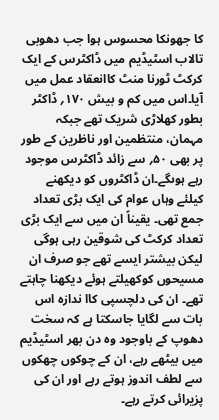کا جھونکا محسوس ہوا جب دھوبی تالاب اسٹیڈیم میں ڈاکٹرس کے ایک کرکٹ ٹورنا منٹ کاانعقاد عمل میں آیا۔اس میں کم و بیش ۱۷۰؍ ڈاکٹر بطور کھلاڑی شریک تھے جبکہ مہمان، منتظمین اور ناظرین کے طور پر بھی ۵۰؍ سے زائد ڈاکٹرس موجود رہے ہوںگے۔ان ڈاکٹروں کو دیکھنے کیلئے وہاں عوام کی ایک بڑی تعداد جمع تھی۔ یقیناً ان میں سے ایک بڑی تعداد کرکٹ کی شوقین رہی ہوگی لیکن بیشتر ایسے تھے جو صرف ان مسیحوں کوکھیلتے ہوئے دیکھنا چاہتے تھے۔ ان کی دلچسپی کاا ندازہ اس بات سے لگایا جاسکتا ہے کہ سخت دھوپ کے باوجود وہ دن بھر اسٹیڈیم میں بیٹھے رہے، ان کے چوکوں چھکوں سے لطف اندوز ہوتے رہے اور ان کی پزیرائی کرتے رہے۔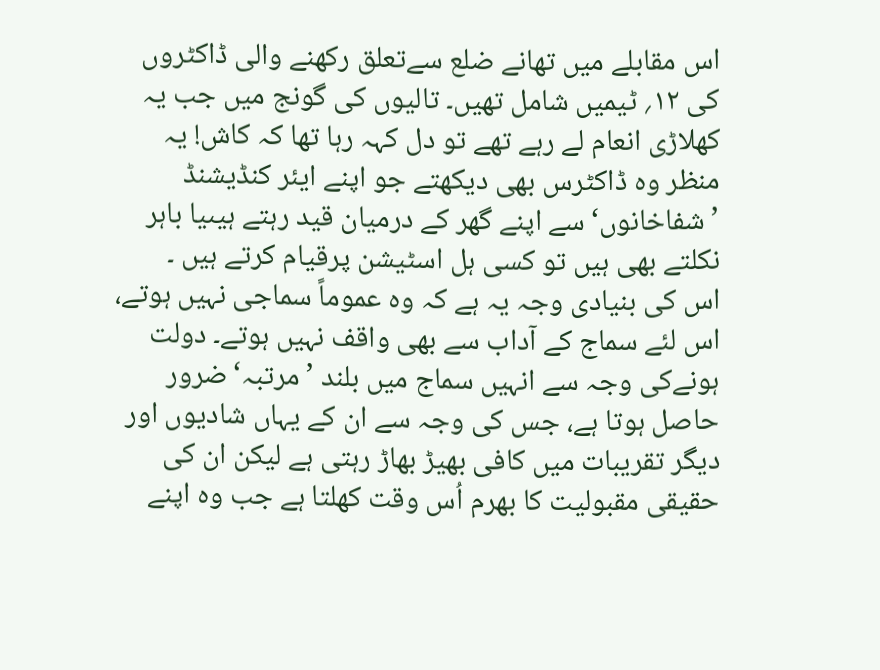اس مقابلے میں تھانے ضلع سےتعلق رکھنے والی ڈاکٹروں کی ۱۲؍ ٹیمیں شامل تھیں۔ تالیوں کی گونج میں جب یہ کھلاڑی انعام لے رہے تھے تو دل کہہ رہا تھا کہ کاش! یہ منظر وہ ڈاکٹرس بھی دیکھتے جو اپنے ایئر کنڈیشنڈ ’شفاخانوں‘سے اپنے گھر کے درمیان قید رہتے ہیںیا باہر نکلتے بھی ہیں تو کسی ہل اسٹیشن پرقیام کرتے ہیں ۔
اس کی بنیادی وجہ یہ ہے کہ وہ عموماً سماجی نہیں ہوتے، اس لئے سماج کے آداب سے بھی واقف نہیں ہوتے۔ دولت ہونےکی وجہ سے انہیں سماج میں بلند ’مرتبہ‘ضرور حاصل ہوتا ہے، جس کی وجہ سے ان کے یہاں شادیوں اور دیگر تقریبات میں کافی بھیڑ بھاڑ رہتی ہے لیکن ان کی حقیقی مقبولیت کا بھرم اُس وقت کھلتا ہے جب وہ اپنے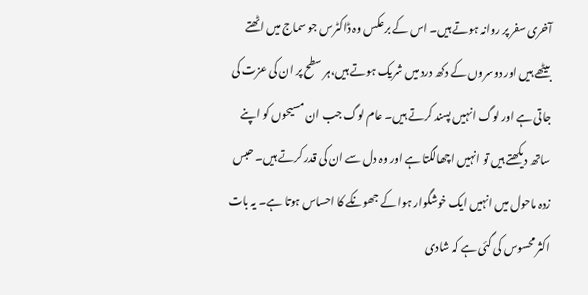آخری سفر پر روانہ ہوتے ہیں۔ اس کے برعکس وہ ڈاکٹرس جو سماج میں اٹھتے بیٹھے ہیں اور دوسروں کے دکھ درد میں شریک ہوتے ہیں،ہر سطح پر ان کی عزت کی جاتی ہے اور لوگ انہیں پسند کرتے ہیں۔ عام لوگ جب ان مسیحوں کو اپنے ساتھ دیکھتے ہیں تو انہیں اچھالگتا ہے اور وہ دل سے ان کی قدر کرتے ہیں۔ حبس زدہ ماحول میں انہیں ایک خوشگوار ہوا کے جھونکے کا احساس ہوتا ہے۔ یہ بات اکثر محسوس کی گئی ہے کہ شادی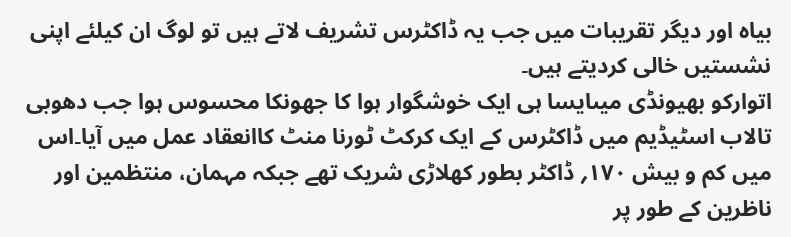بیاہ اور دیگر تقریبات میں جب یہ ڈاکٹرس تشریف لاتے ہیں تو لوگ ان کیلئے اپنی نشستیں خالی کردیتے ہیں۔
اتوارکو بھیونڈی میںایسا ہی ایک خوشگوار ہوا کا جھونکا محسوس ہوا جب دھوبی تالاب اسٹیڈیم میں ڈاکٹرس کے ایک کرکٹ ٹورنا منٹ کاانعقاد عمل میں آیا۔اس میں کم و بیش ۱۷۰؍ ڈاکٹر بطور کھلاڑی شریک تھے جبکہ مہمان، منتظمین اور ناظرین کے طور پر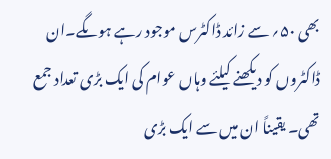بھی ۵۰؍ سے زائد ڈاکٹرس موجود رہے ہوںگے۔ان ڈاکٹروں کو دیکھنے کیلئے وہاں عوام کی ایک بڑی تعداد جمع تھی۔ یقیناً ان میں سے ایک بڑی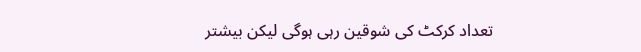تعداد کرکٹ کی شوقین رہی ہوگی لیکن بیشتر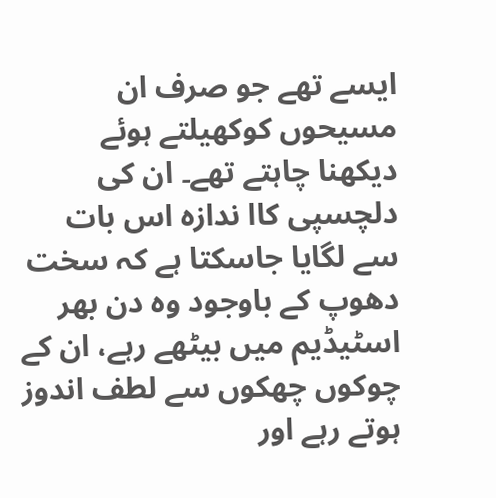ایسے تھے جو صرف ان مسیحوں کوکھیلتے ہوئے دیکھنا چاہتے تھے۔ ان کی دلچسپی کاا ندازہ اس بات سے لگایا جاسکتا ہے کہ سخت دھوپ کے باوجود وہ دن بھر اسٹیڈیم میں بیٹھے رہے، ان کے چوکوں چھکوں سے لطف اندوز ہوتے رہے اور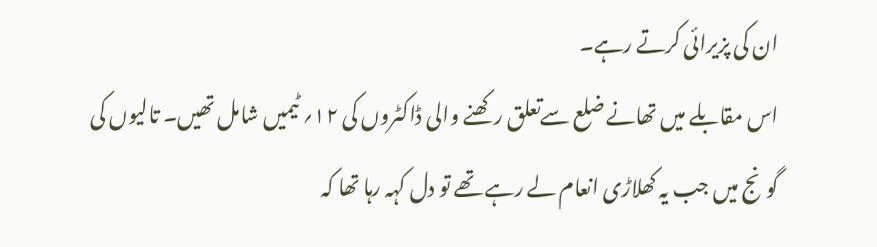ان کی پزیرائی کرتے رہے۔
اس مقابلے میں تھانے ضلع سےتعلق رکھنے والی ڈاکٹروں کی ۱۲؍ ٹیمیں شامل تھیں۔ تالیوں کی گونج میں جب یہ کھلاڑی انعام لے رہے تھے تو دل کہہ رہا تھا کہ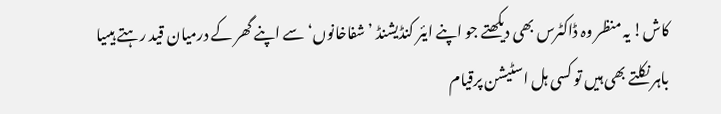کاش! یہ منظر وہ ڈاکٹرس بھی دیکھتے جو اپنے ایئر کنڈیشنڈ ’شفاخانوں‘سے اپنے گھر کے درمیان قید رہتے ہیںیا باہر نکلتے بھی ہیں تو کسی ہل اسٹیشن پرقیام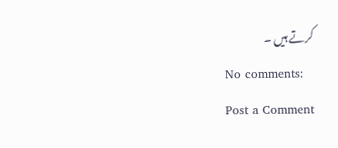کرتے ہیں ۔
No comments:
Post a Comment